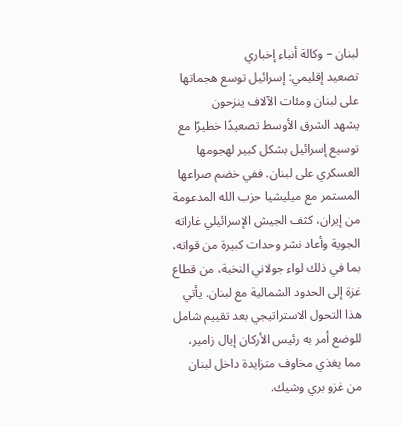لبنان – وكالة أنباء إخباري
تصعيد إقليمي: إسرائيل توسع هجماتها على لبنان ومئات الآلاف ينزحون
يشهد الشرق الأوسط تصعيدًا خطيرًا مع توسيع إسرائيل بشكل كبير لهجومها العسكري على لبنان. ففي خضم صراعها المستمر مع ميليشيا حزب الله المدعومة من إيران، كثف الجيش الإسرائيلي غاراته الجوية وأعاد نشر وحدات كبيرة من قواته، بما في ذلك لواء جولاني النخبة، من قطاع غزة إلى الحدود الشمالية مع لبنان. يأتي هذا التحول الاستراتيجي بعد تقييم شامل للوضع أمر به رئيس الأركان إيال زامير، مما يغذي مخاوف متزايدة داخل لبنان من غزو بري وشيك.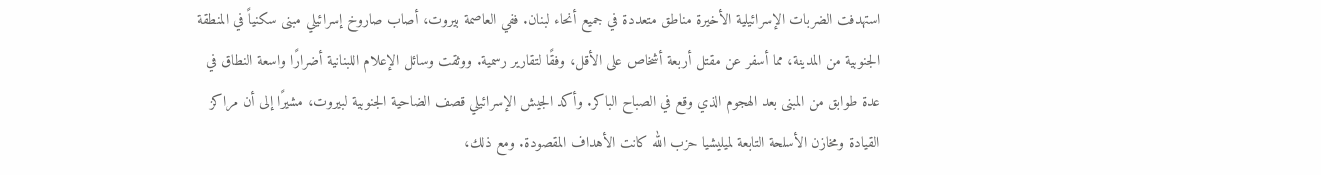استهدفت الضربات الإسرائيلية الأخيرة مناطق متعددة في جميع أنحاء لبنان. ففي العاصمة بيروت، أصاب صاروخ إسرائيلي مبنى سكنياً في المنطقة الجنوبية من المدينة، مما أسفر عن مقتل أربعة أشخاص على الأقل، وفقًا لتقارير رسمية. ووثقت وسائل الإعلام اللبنانية أضرارًا واسعة النطاق في عدة طوابق من المبنى بعد الهجوم الذي وقع في الصباح الباكر. وأكد الجيش الإسرائيلي قصف الضاحية الجنوبية لبيروت، مشيرًا إلى أن مراكز القيادة ومخازن الأسلحة التابعة لميليشيا حزب الله كانت الأهداف المقصودة. ومع ذلك،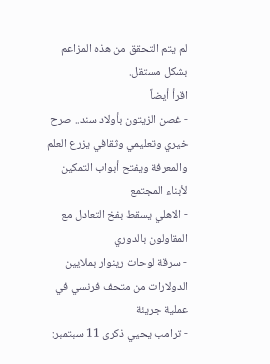لم يتم التحقق من هذه المزاعم بشكل مستقل.
اقرأ أيضاً
- غصن الزيتون بأولاد سند.. صرح خيري وتعليمي وثقافي يزرع العلم والمعرفة ويفتح أبواب التمكين لأبناء المجتمع
- الاهلي يسقط بفخ التعادل مع المقاولون بالدوري
- سرقة لوحات رينوار بملايين الدولارات من متحف فرنسي في عملية جريئة
- ترامب يحيي ذكرى 11 سبتمبر: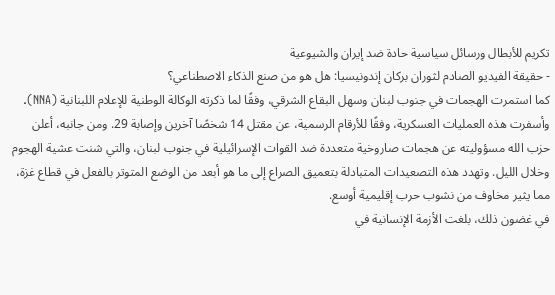تكريم للأبطال ورسائل سياسية حادة ضد إيران والشيوعية
- حقيقة الفيديو الصادم لثوران بركان إندونيسيا: هل هو من صنع الذكاء الاصطناعي؟
كما استمرت الهجمات في جنوب لبنان وسهل البقاع الشرقي، وفقًا لما ذكرته الوكالة الوطنية للإعلام اللبنانية (NNA). وأسفرت هذه العمليات العسكرية، وفقًا للأرقام الرسمية، عن مقتل 14 شخصًا آخرين وإصابة 29. ومن جانبه، أعلن حزب الله مسؤوليته عن هجمات صاروخية متعددة ضد القوات الإسرائيلية في جنوب لبنان، والتي شنت عشية الهجوم وخلال الليل. وتهدد هذه التصعيدات المتبادلة بتعميق الصراع إلى ما هو أبعد من الوضع المتوتر بالفعل في قطاع غزة، مما يثير مخاوف من نشوب حرب إقليمية أوسع.
في غضون ذلك، بلغت الأزمة الإنسانية في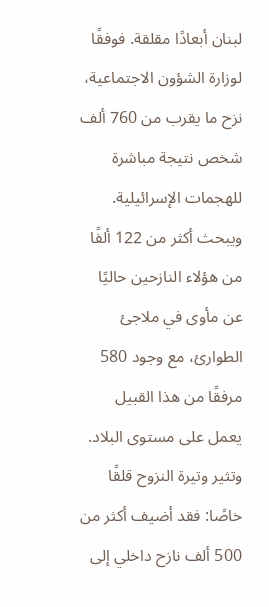لبنان أبعادًا مقلقة. فوفقًا لوزارة الشؤون الاجتماعية، نزح ما يقرب من 760 ألف شخص نتيجة مباشرة للهجمات الإسرائيلية. ويبحث أكثر من 122 ألفًا من هؤلاء النازحين حاليًا عن مأوى في ملاجئ الطوارئ، مع وجود 580 مرفقًا من هذا القبيل يعمل على مستوى البلاد. وتثير وتيرة النزوح قلقًا خاصًا: فقد أضيف أكثر من 500 ألف نازح داخلي إلى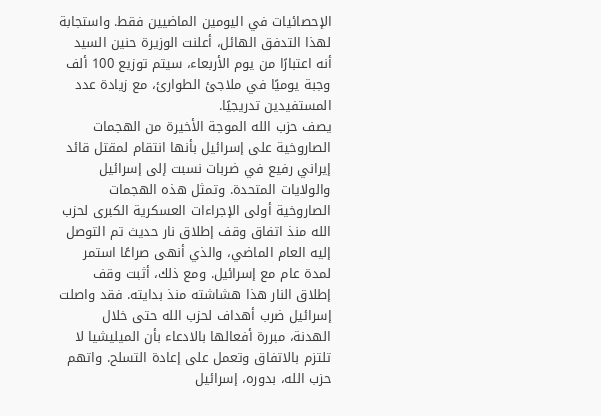الإحصائيات في اليومين الماضيين فقط. واستجابة لهذا التدفق الهائل، أعلنت الوزيرة حنين السيد أنه اعتبارًا من يوم الأربعاء، سيتم توزيع 100 ألف وجبة يوميًا في ملاجئ الطوارئ، مع زيادة عدد المستفيدين تدريجيًا.
يصف حزب الله الموجة الأخيرة من الهجمات الصاروخية على إسرائيل بأنها انتقام لمقتل قائد إيراني رفيع في ضربات نسبت إلى إسرائيل والولايات المتحدة. وتمثل هذه الهجمات الصاروخية أولى الإجراءات العسكرية الكبرى لحزب الله منذ اتفاق وقف إطلاق نار حديث تم التوصل إليه العام الماضي، والذي أنهى صراعًا استمر لمدة عام مع إسرائيل. ومع ذلك، أثبت وقف إطلاق النار هذا هشاشته منذ بدايته. فقد واصلت إسرائيل ضرب أهداف لحزب الله حتى خلال الهدنة، مبررة أفعالها بالادعاء بأن الميليشيا لا تلتزم بالاتفاق وتعمل على إعادة التسلح. واتهم حزب الله، بدوره، إسرائيل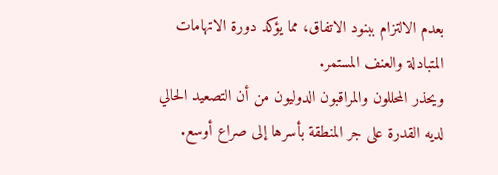بعدم الالتزام ببنود الاتفاق، مما يؤكد دورة الاتهامات المتبادلة والعنف المستمر.
ويحذر المحللون والمراقبون الدوليون من أن التصعيد الحالي لديه القدرة على جر المنطقة بأسرها إلى صراع أوسع.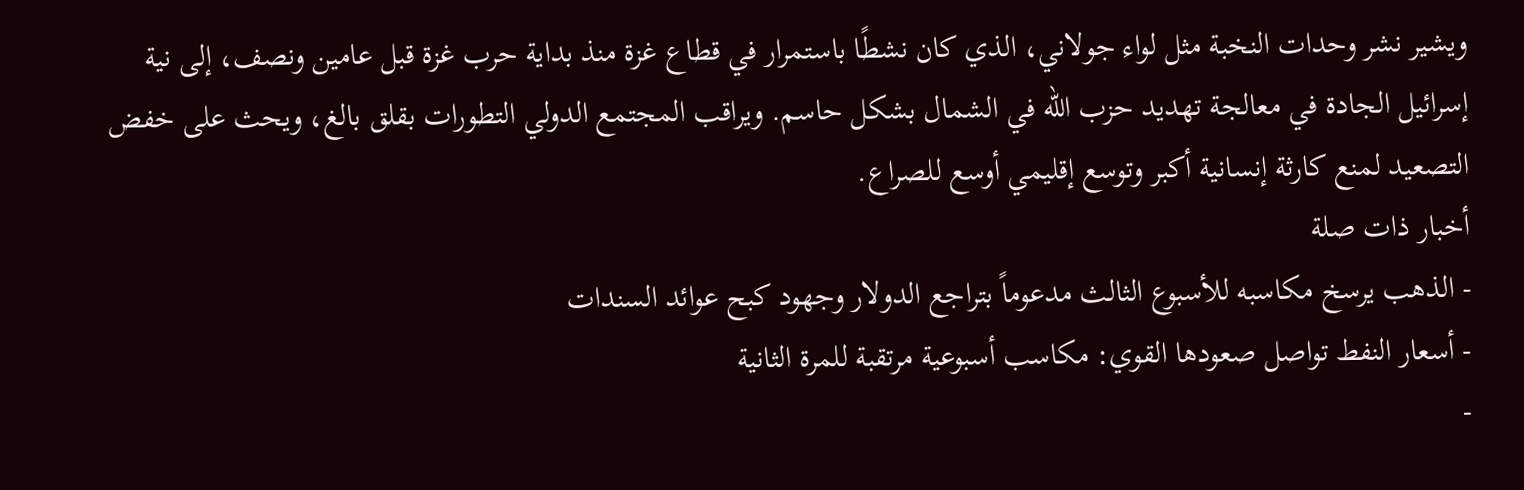ويشير نشر وحدات النخبة مثل لواء جولاني، الذي كان نشطًا باستمرار في قطاع غزة منذ بداية حرب غزة قبل عامين ونصف، إلى نية إسرائيل الجادة في معالجة تهديد حزب الله في الشمال بشكل حاسم. ويراقب المجتمع الدولي التطورات بقلق بالغ، ويحث على خفض التصعيد لمنع كارثة إنسانية أكبر وتوسع إقليمي أوسع للصراع.
أخبار ذات صلة
- الذهب يرسخ مكاسبه للأسبوع الثالث مدعوماً بتراجع الدولار وجهود كبح عوائد السندات
- أسعار النفط تواصل صعودها القوي: مكاسب أسبوعية مرتقبة للمرة الثانية
-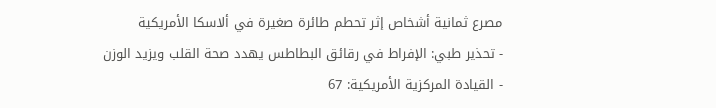مصرع ثمانية أشخاص إثر تحطم طائرة صغيرة في ألاسكا الأمريكية
- تحذير طبي: الإفراط في رقائق البطاطس يهدد صحة القلب ويزيد الوزن
- القيادة المركزية الأمريكية: 67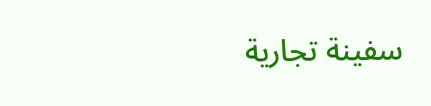سفينة تجارية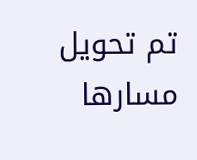تم تحويل مسارها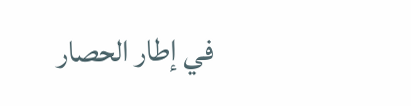في إطار الحصار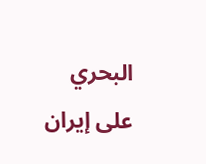البحري على إيران